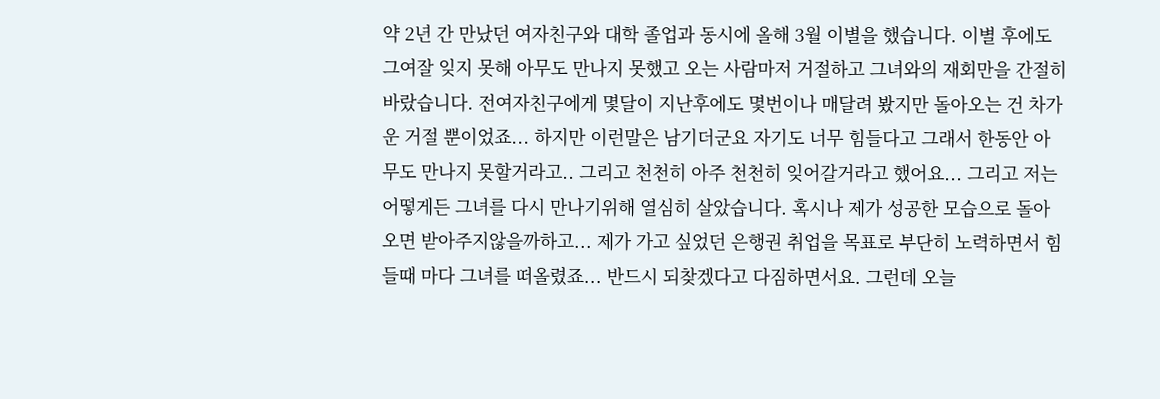약 2년 간 만났던 여자친구와 대학 졸업과 동시에 올해 3월 이별을 했습니다. 이별 후에도 그여잘 잊지 못해 아무도 만나지 못했고 오는 사람마저 거절하고 그녀와의 재회만을 간절히 바랐습니다. 전여자친구에게 몇달이 지난후에도 몇번이나 매달려 봤지만 돌아오는 건 차가운 거절 뿐이었죠... 하지만 이런말은 남기더군요 자기도 너무 힘들다고 그래서 한동안 아무도 만나지 못할거라고.. 그리고 천천히 아주 천천히 잊어갈거라고 했어요... 그리고 저는 어떻게든 그녀를 다시 만나기위해 열심히 살았습니다. 혹시나 제가 성공한 모습으로 돌아오면 받아주지않을까하고... 제가 가고 싶었던 은행권 취업을 목표로 부단히 노력하면서 힘들때 마다 그녀를 떠올렸죠... 반드시 되찾겠다고 다짐하면서요. 그런데 오늘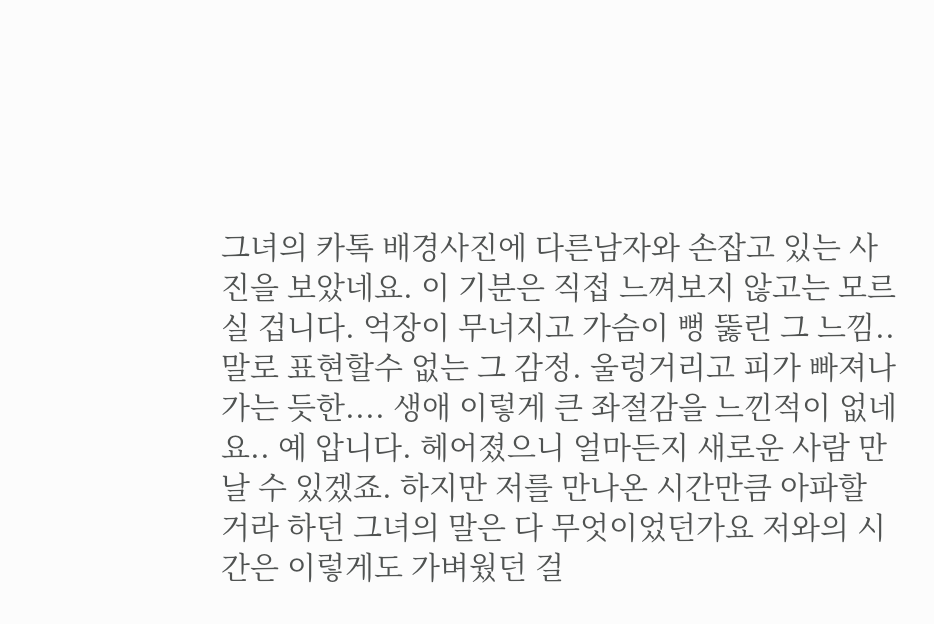그녀의 카톡 배경사진에 다른남자와 손잡고 있는 사진을 보았네요. 이 기분은 직접 느껴보지 않고는 모르실 겁니다. 억장이 무너지고 가슴이 뻥 뚫린 그 느낌.. 말로 표현할수 없는 그 감정. 울렁거리고 피가 빠져나가는 듯한.... 생애 이렇게 큰 좌절감을 느낀적이 없네요.. 예 압니다. 헤어졌으니 얼마든지 새로운 사람 만날 수 있겠죠. 하지만 저를 만나온 시간만큼 아파할 거라 하던 그녀의 말은 다 무엇이었던가요 저와의 시간은 이렇게도 가벼웠던 걸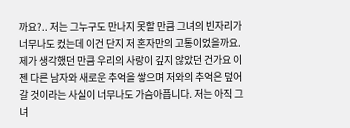까요?.. 저는 그누구도 만나지 못할 만큼 그녀의 빈자리가 너무나도 컸는데 이건 단지 저 혼자만의 고통이었을까요. 제가 생각했던 만큼 우리의 사랑이 깊지 않았던 건가요 이젠 다른 남자와 새로운 추억을 쌓으며 저와의 추억은 덮어갈 것이라는 사실이 너무나도 가슴아픕니다. 저는 아직 그녀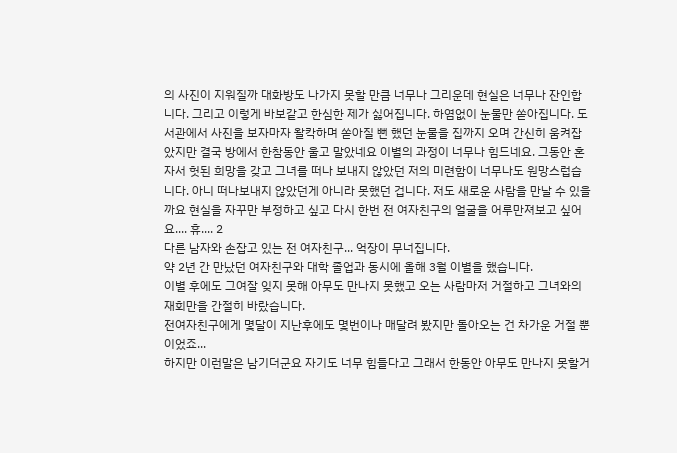의 사진이 지워질까 대화방도 나가지 못할 만큼 너무나 그리운데 현실은 너무나 잔인합니다. 그리고 이렇게 바보같고 한심한 제가 싫어집니다. 하염없이 눈물만 쏟아집니다. 도서관에서 사진을 보자마자 왈칵하며 쏟아질 뻔 했던 눈물을 집까지 오며 간신히 움켜잡았지만 결국 방에서 한참동안 울고 말았네요 이별의 과정이 너무나 힘드네요. 그동안 혼자서 헛된 희망을 갖고 그녀를 떠나 보내지 않았던 저의 미련함이 너무나도 원망스럽습니다. 아니 떠나보내지 않았던게 아니라 못했던 겁니다. 저도 새로운 사람을 만날 수 있을까요 현실을 자꾸만 부정하고 싶고 다시 한번 전 여자친구의 얼굴을 어루만져보고 싶어요.... 휴.... 2
다른 남자와 손잡고 있는 전 여자친구... 억장이 무너집니다.
약 2년 간 만났던 여자친구와 대학 졸업과 동시에 올해 3월 이별을 했습니다.
이별 후에도 그여잘 잊지 못해 아무도 만나지 못했고 오는 사람마저 거절하고 그녀와의 재회만을 간절히 바랐습니다.
전여자친구에게 몇달이 지난후에도 몇번이나 매달려 봤지만 돌아오는 건 차가운 거절 뿐이었죠...
하지만 이런말은 남기더군요 자기도 너무 힘들다고 그래서 한동안 아무도 만나지 못할거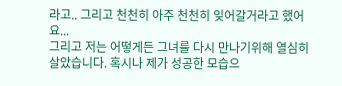라고.. 그리고 천천히 아주 천천히 잊어갈거라고 했어요...
그리고 저는 어떻게든 그녀를 다시 만나기위해 열심히 살았습니다. 혹시나 제가 성공한 모습으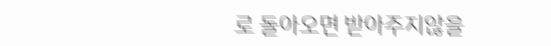로 돌아오면 받아주지않을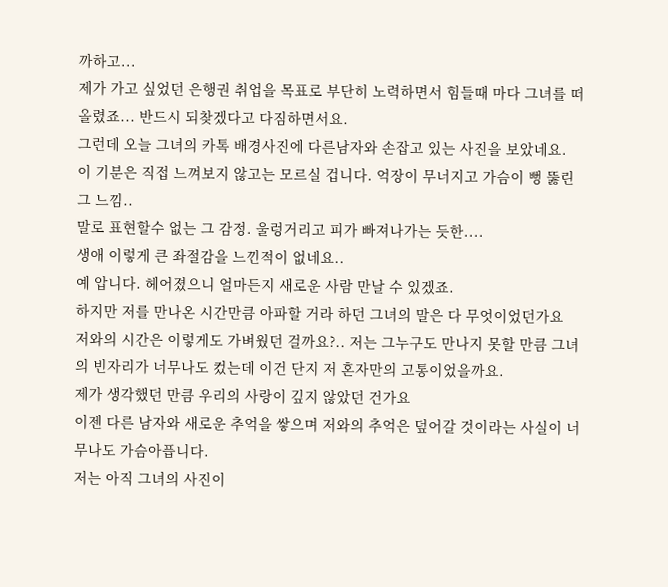까하고...
제가 가고 싶었던 은행권 취업을 목표로 부단히 노력하면서 힘들때 마다 그녀를 떠올렸죠... 반드시 되찾겠다고 다짐하면서요.
그런데 오늘 그녀의 카톡 배경사진에 다른남자와 손잡고 있는 사진을 보았네요.
이 기분은 직접 느껴보지 않고는 모르실 겁니다. 억장이 무너지고 가슴이 뻥 뚫린 그 느낌..
말로 표현할수 없는 그 감정. 울렁거리고 피가 빠져나가는 듯한....
생애 이렇게 큰 좌절감을 느낀적이 없네요..
예 압니다. 헤어졌으니 얼마든지 새로운 사람 만날 수 있겠죠.
하지만 저를 만나온 시간만큼 아파할 거라 하던 그녀의 말은 다 무엇이었던가요
저와의 시간은 이렇게도 가벼웠던 걸까요?.. 저는 그누구도 만나지 못할 만큼 그녀의 빈자리가 너무나도 컸는데 이건 단지 저 혼자만의 고통이었을까요.
제가 생각했던 만큼 우리의 사랑이 깊지 않았던 건가요
이젠 다른 남자와 새로운 추억을 쌓으며 저와의 추억은 덮어갈 것이라는 사실이 너무나도 가슴아픕니다.
저는 아직 그녀의 사진이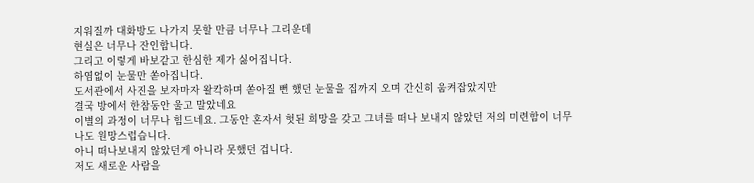지워질까 대화방도 나가지 못할 만큼 너무나 그리운데
현실은 너무나 잔인합니다.
그리고 이렇게 바보같고 한심한 제가 싫어집니다.
하염없이 눈물만 쏟아집니다.
도서관에서 사진을 보자마자 왈칵하며 쏟아질 뻔 했던 눈물을 집까지 오며 간신히 움켜잡았지만
결국 방에서 한참동안 울고 말았네요
이별의 과정이 너무나 힘드네요. 그동안 혼자서 헛된 희망을 갖고 그녀를 떠나 보내지 않았던 저의 미련함이 너무나도 원망스럽습니다.
아니 떠나보내지 않았던게 아니라 못했던 겁니다.
저도 새로운 사람을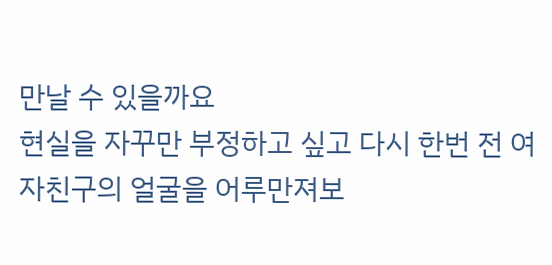만날 수 있을까요
현실을 자꾸만 부정하고 싶고 다시 한번 전 여자친구의 얼굴을 어루만져보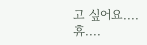고 싶어요....
휴....